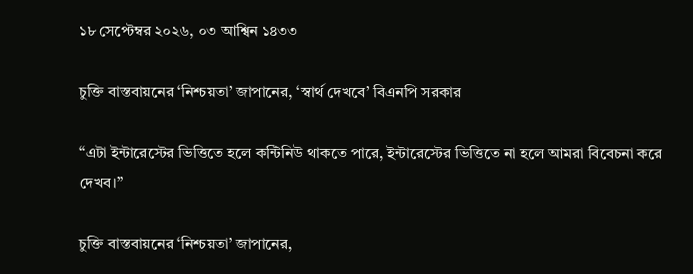১৮ সেপ্টেম্বর ২০২৬, ০৩ আশ্বিন ১৪৩৩

চুক্তি বাস্তবায়নের ‘নিশ্চয়তা’ জাপানের, ‘স্বার্থ দেখবে’ বিএনপি সরকার

“এটা ইন্টারেস্টের ভিত্তিতে হলে কন্টিনিউ থাকতে পারে, ইন্টারেস্টের ভিত্তিতে না হলে আমরা বিবেচনা করে দেখব।”

চুক্তি বাস্তবায়নের ‘নিশ্চয়তা’ জাপানের,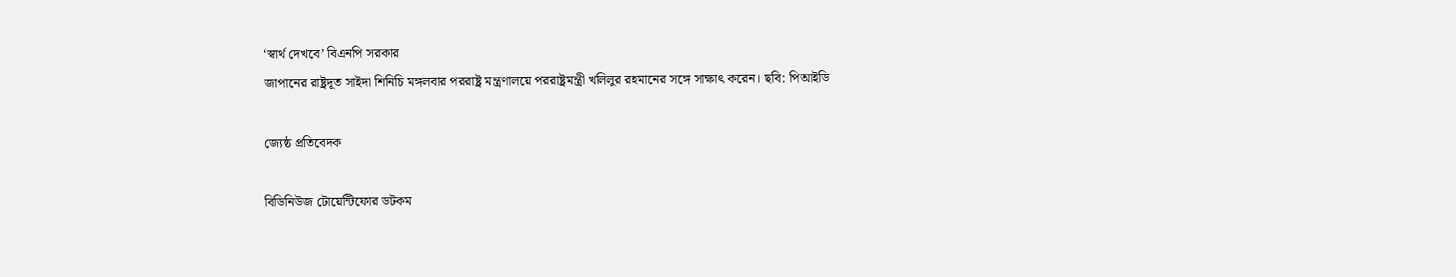‘স্বার্থ দেখবে’ বিএনপি সরকার
জাপানের রাষ্ট্রদূত সাইদা শিনিচি মঙ্গলবার পররাষ্ট্র মন্ত্রণালয়ে পররাষ্ট্রমন্ত্রী খলিলুর রহমানের সঙ্গে সাক্ষাৎ করেন। ছবি: পিআইডি

জ্যেষ্ঠ প্রতিবেদক

বিডিনিউজ টোয়েন্টিফোর ডটকম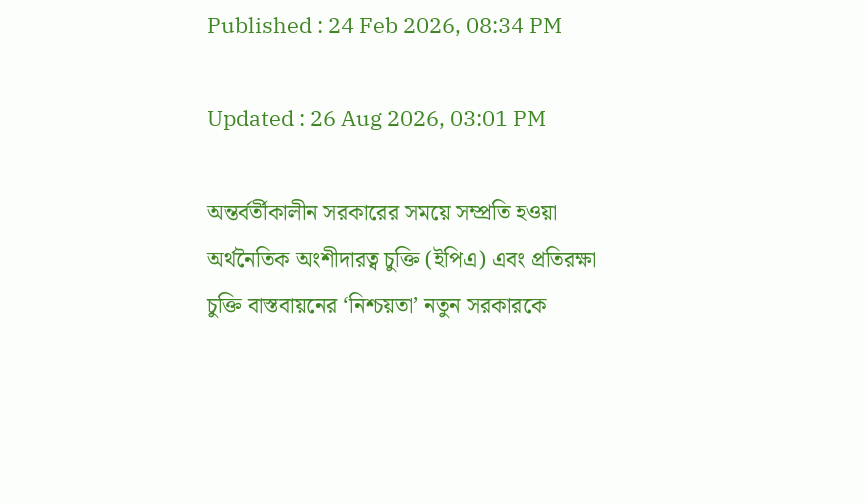Published : 24 Feb 2026, 08:34 PM

Updated : 26 Aug 2026, 03:01 PM

অন্তর্বর্তীকালীন সরকারের সময়ে সম্প্রতি হওয়া অর্থনৈতিক অংশীদারত্ব চুক্তি (ইপিএ) এবং প্রতিরক্ষা চুক্তি বাস্তবায়নের ‘নিশ্চয়তা’ নতুন সরকারকে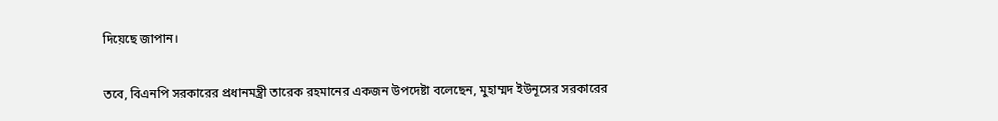দিয়েছে জাপান।

তবে, বিএনপি সরকারের প্রধানমন্ত্রী তারেক রহমানের একজন উপদেষ্টা বলেছেন, মুহাম্মদ ইউনূসের সরকারের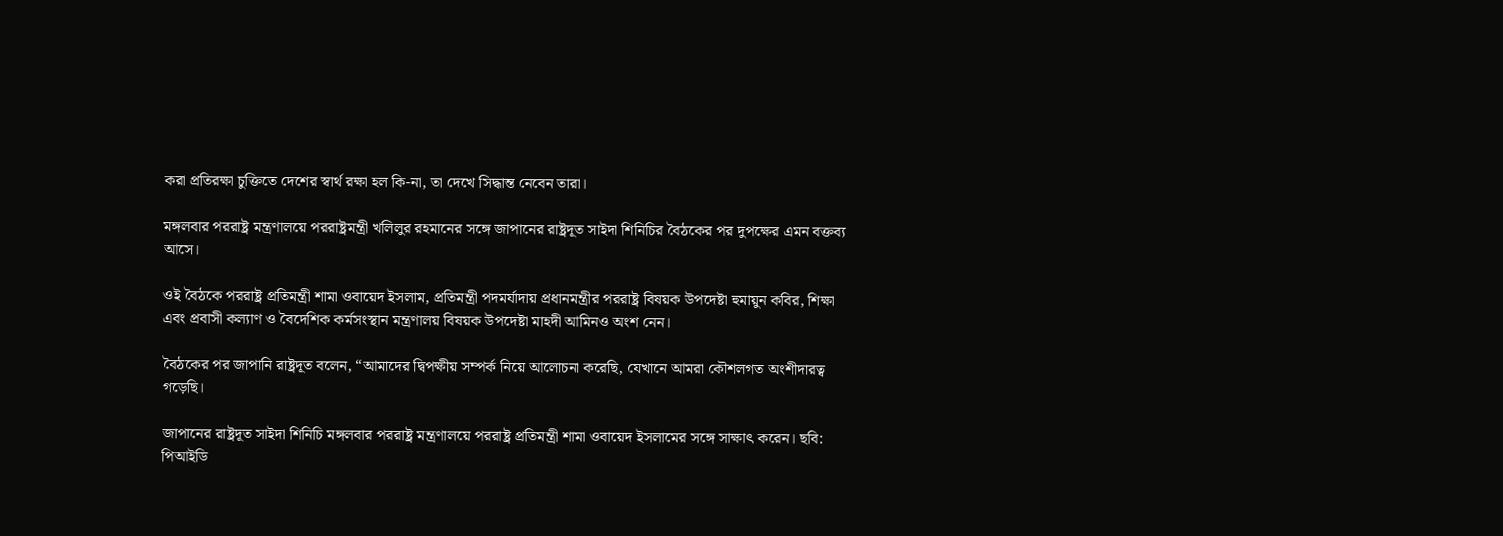করা প্রতিরক্ষা চুক্তিতে দেশের স্বার্থ রক্ষা হল কি-না, তা দেখে সিদ্ধান্ত নেবেন তারা।

মঙ্গলবার পররাষ্ট্র মন্ত্রণালয়ে পররাষ্ট্রমন্ত্রী খলিলুর রহমানের সঙ্গে জাপানের রাষ্ট্রদূত সাইদা শিনিচির বৈঠকের পর দুপক্ষের এমন বক্তব্য আসে।

ওই বৈঠকে পররাষ্ট্র প্রতিমন্ত্রী শামা ওবায়েদ ইসলাম, প্রতিমন্ত্রী পদমর্যাদায় প্রধানমন্ত্রীর পররাষ্ট্র বিষয়ক উপদেষ্টা হুমায়ুন কবির, শিক্ষা এবং প্রবাসী কল্যাণ ও বৈদেশিক কর্মসংস্থান মন্ত্রণালয় বিষয়ক উপদেষ্টা মাহদী আমিনও অংশ নেন।

বৈঠকের পর জাপানি রাষ্ট্রদূত বলেন, “আমাদের দ্বিপক্ষীয় সম্পর্ক নিয়ে আলোচনা করেছি, যেখানে আমরা কৌশলগত অংশীদারত্ব গড়েছি।

জাপানের রাষ্ট্রদূত সাইদা শিনিচি মঙ্গলবার পররাষ্ট্র মন্ত্রণালয়ে পররাষ্ট্র প্রতিমন্ত্রী শামা ওবায়েদ ইসলামের সঙ্গে সাক্ষাৎ করেন। ছবি: পিআইডি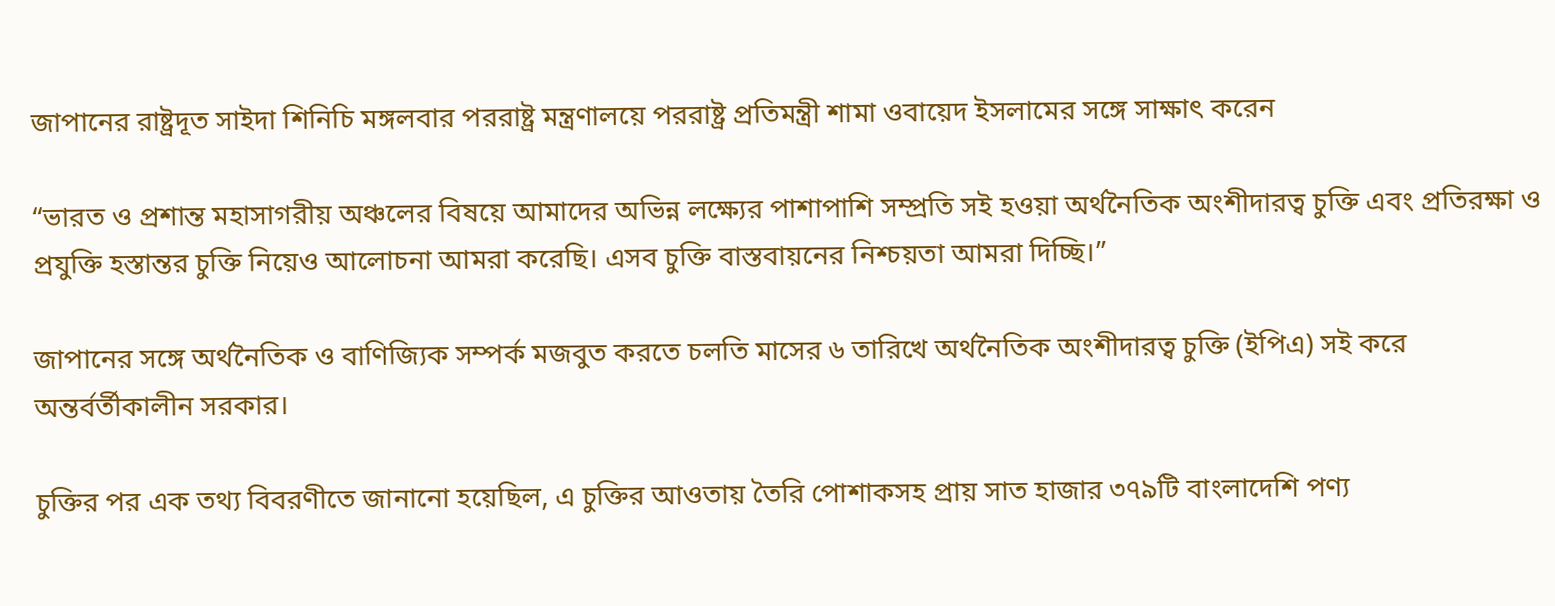জাপানের রাষ্ট্রদূত সাইদা শিনিচি মঙ্গলবার পররাষ্ট্র মন্ত্রণালয়ে পররাষ্ট্র প্রতিমন্ত্রী শামা ওবায়েদ ইসলামের সঙ্গে সাক্ষাৎ করেন

“ভারত ও প্রশান্ত মহাসাগরীয় অঞ্চলের বিষয়ে আমাদের অভিন্ন লক্ষ্যের পাশাপাশি সম্প্রতি সই হওয়া অর্থনৈতিক অংশীদারত্ব চুক্তি এবং প্রতিরক্ষা ও প্রযুক্তি হস্তান্তর চুক্তি নিয়েও আলোচনা আমরা করেছি। এসব চুক্তি বাস্তবায়নের নিশ্চয়তা আমরা দিচ্ছি।”

জাপানের সঙ্গে অর্থনৈতিক ও বাণিজ্যিক সম্পর্ক মজবুত করতে চলতি মাসের ৬ তারিখে অর্থনৈতিক অংশীদারত্ব চুক্তি (ইপিএ) সই করে অন্তর্বর্তীকালীন সরকার।

চুক্তির পর এক তথ্য বিবরণীতে জানানো হয়েছিল, এ চুক্তির আওতায় তৈরি পোশাকসহ প্রায় সাত হাজার ৩৭৯টি বাংলাদেশি পণ্য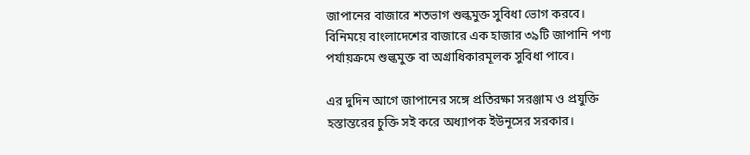জাপানের বাজারে শতভাগ শুল্কমুক্ত সুবিধা ভোগ করবে। বিনিময়ে বাংলাদেশের বাজারে এক হাজার ৩৯টি জাপানি পণ্য পর্যায়ক্রমে শুল্কমুক্ত বা অগ্রাধিকারমূলক সুবিধা পাবে।

এর দুদিন আগে জাপানের সঙ্গে প্রতিরক্ষা সরঞ্জাম ও প্রযুক্তি হস্তান্তরের চুক্তি সই করে অধ্যাপক ইউনূসের সরকার।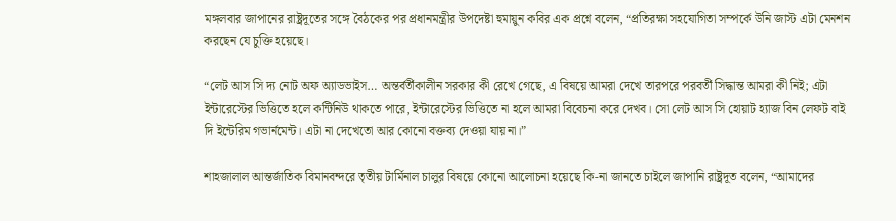মঙ্গলবার জাপানের রাষ্ট্রদূতের সঙ্গে বৈঠকের পর প্রধানমন্ত্রীর উপদেষ্টা হুমায়ুন কবির এক প্রশ্নে বলেন, “প্রতিরক্ষা সহযোগিতা সম্পর্কে উনি জাস্ট এটা মেনশন করছেন যে চুক্তি হয়েছে।

“লেট আস সি দ্য নোট অফ অ্যাডভাইস… অন্তর্বর্তীকালীন সরকার কী রেখে গেছে, এ বিষয়ে আমরা দেখে তারপরে পরবর্তী সিদ্ধান্ত আমরা কী নিই; এটা ইন্টারেস্টের ভিত্তিতে হলে কন্টিনিউ থাকতে পারে, ইন্টারেস্টের ভিত্তিতে না হলে আমরা বিবেচনা করে দেখব। সো লেট আস সি হোয়াট হ্যাজ বিন লেফট বাই দি ইন্টেরিম গভার্নমেন্ট। এটা না দেখেতো আর কোনো বক্তব্য দেওয়া যায় না।”

শাহজালাল আন্তর্জাতিক বিমানবন্দরে তৃতীয় টার্মিনাল চালুর বিষয়ে কোনো আলোচনা হয়েছে কি-না জানতে চাইলে জাপানি রাষ্ট্রদূত বলেন, “আমাদের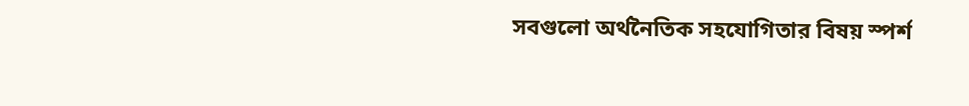সবগুলো অর্থনৈতিক সহযোগিতার বিষয় স্পর্শ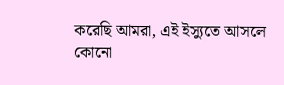করেছি আমরা, এই ইস্যুতে আসলে কোনো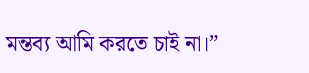মন্তব্য আমি করতে চাই না।”